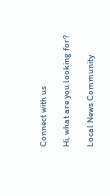Connect with us

Hi, what are you looking for?

Local News Community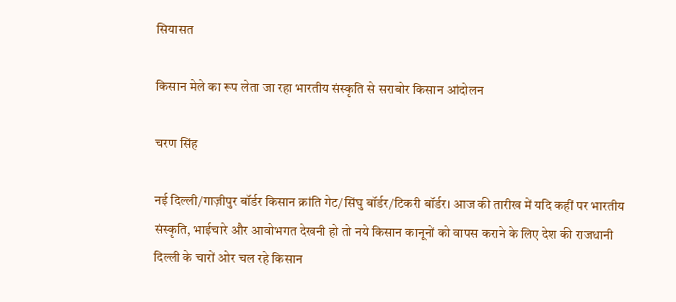सियासत

किसान मेले का रूप लेता जा रहा भारतीय संस्कृति से सराबोर किसान आंदोलन

चरण सिंह

नई दिल्ली/गाज़ीपुर बॉर्डर किसान क्रांति गेट/सिंघु बॉर्डर/टिकरी बॉर्डर। आज की तारीख में यदि कहीं पर भारतीय संस्कृति, भाईचारे और आवोभगत देखनी हो तो नये किसान कानूनों को वापस कराने के लिए देश की राजधानी दिल्ली के चारों ओर चल रहे किसान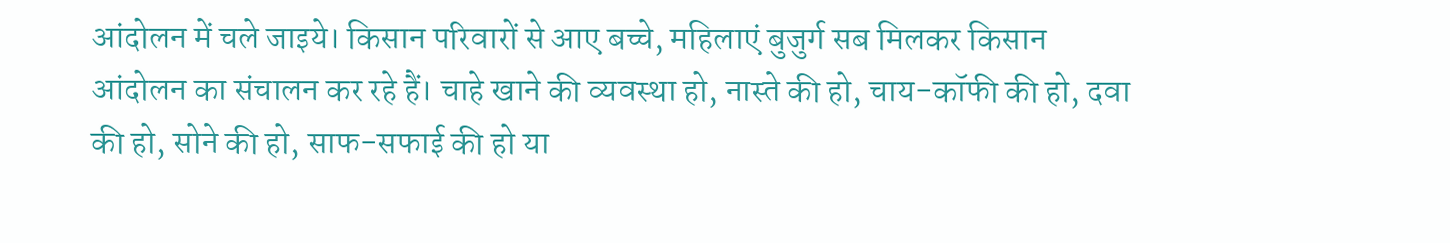आंदोलन में चले जाइये। किसान परिवारों से आए बच्चे, महिलाएं बुजुर्ग सब मिलकर किसान आंदोलन का संचालन कर रहे हैं। चाहे खाने की व्यवस्था हो, नास्ते की हो, चाय-कॉफी की हो, दवा की हो, सोने की हो, साफ-सफाई की हो या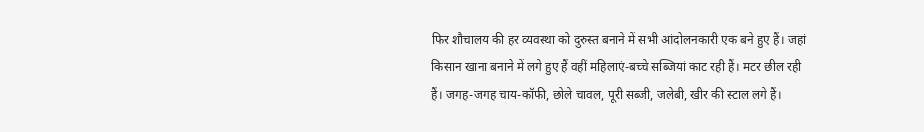फिर शौचालय की हर व्यवस्था को दुरुस्त बनाने में सभी आंदोलनकारी एक बने हुए हैं। जहां किसान खाना बनाने में लगे हुए हैं वहीं महिलाएं-बच्चे सब्जियां काट रही हैं। मटर छील रही हैं। जगह-जगह चाय-कॉफी, छोले चावल, पूरी सब्जी, जलेबी, खीर की स्टाल लगे हैं।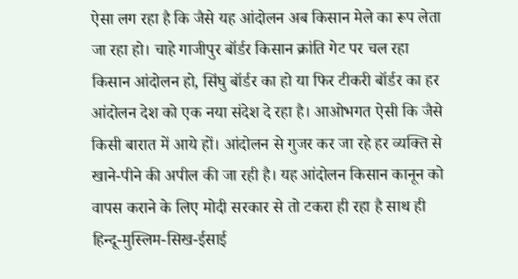ऐसा लग रहा है कि जैसे यह आंदोलन अब किसान मेले का रूप लेता जा रहा हो। चाहे गाजीपुर बॉर्डर किसान क्रांति गेट पर चल रहा किसान आंदोलन हो, सिंघु बॉर्डर का हो या फिर टीकरी बॉर्डर का हर आंदोलन देश को एक नया संदेश दे रहा है। आओभगत ऐसी कि जैसे किसी बारात में आये हों। आंदोलन से गुजर कर जा रहे हर व्यक्ति से खाने-पीने की अपील की जा रही है। यह आंदोलन किसान कानून को वापस कराने के लिए मोदी सरकार से तो टकरा ही रहा है साथ ही हिन्दू-मुस्लिम-सिख-ईसाई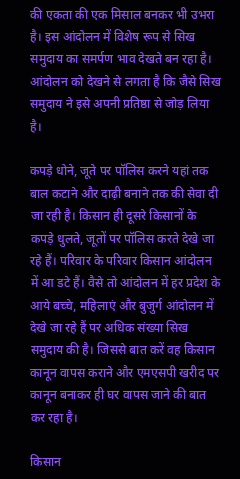की एकता की एक मिसाल बनकर भी उभरा है। इस आंदोलन में विशेष रूप से सिख समुदाय का समर्पण भाव देखते बन रहा है। आंदोलन को देखने से लगता है कि जैसे सिख समुदाय ने इसे अपनी प्रतिष्ठा से जोड़ लिया है।

कपड़े धोने, जूते पर पॉलिस करने यहां तक बाल कटाने और दाढ़ी बनाने तक की सेवा दी जा रही है। किसान ही दूसरे किसानों के कपड़े धुलते, जूतों पर पॉलिस करते देखे जा रहे हैं। परिवार के परिवार किसान आंदोलन में आ डटे हैं। वैसे तो आंदोलन में हर प्रदेश के आये बच्चे, महिलाएं और बुजुर्ग आंदोलन में देखे जा रहे हैं पर अधिक संख्या सिख समुदाय की है। जिससे बात करें वह किसान कानून वापस कराने और एमएसपी खरीद पर कानून बनाकर ही घर वापस जाने की बात कर रहा है।

किसान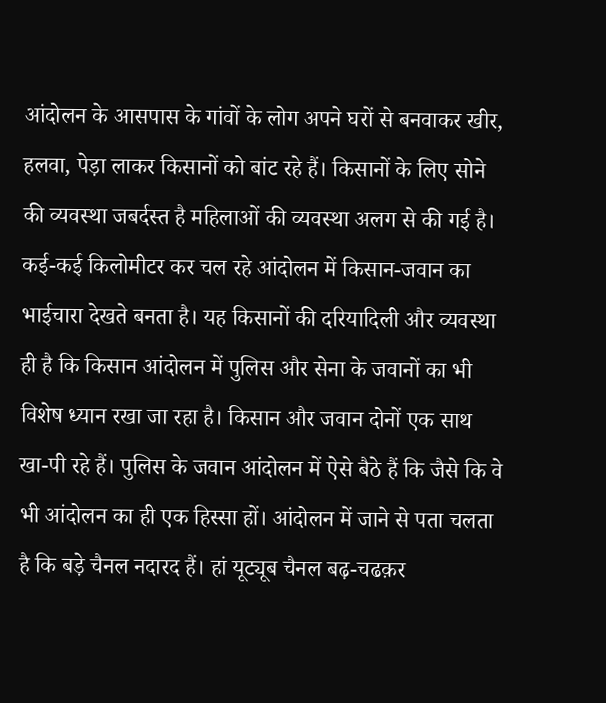आंदोलन के आसपास के गांवों के लोग अपने घरों से बनवाकर खीर, हलवा, पेड़ा लाकर किसानों को बांट रहे हैं। किसानों के लिए सोने की व्यवस्था जबर्दस्त है महिलाओं की व्यवस्था अलग से की गई है। कई-कई किलोमीटर कर चल रहे आंदोलन में किसान-जवान का भाईचारा देखते बनता है। यह किसानों की दरियादिली और व्यवस्था ही है कि किसान आंदोलन में पुलिस और सेना के जवानों का भी विशेष ध्यान रखा जा रहा है। किसान और जवान दोनों एक साथ खा-पी रहे हैं। पुलिस के जवान आंदोलन में ऐसे बैठे हैं कि जैसे कि वे भी आंदोलन का ही एक हिस्सा हों। आंदोलन में जाने से पता चलता है कि बड़े चैनल नदारद हैं। हां यूट्यूब चैनल बढ़-चढक़र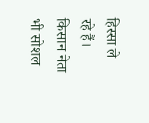हिस्सा ले रहे हैं। किसान नेता भी सोशल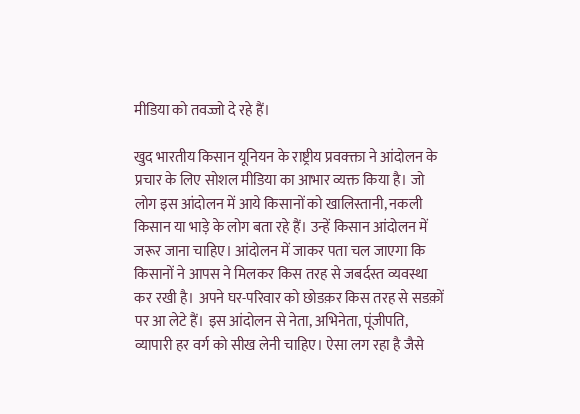मीडिया को तवज्जो दे रहे हैं।

खुद भारतीय किसान यूनियन के राष्ट्रीय प्रवक्क्ता ने आंदोलन के प्रचार के लिए सोशल मीडिया का आभार व्यक्त किया है। जो लोग इस आंदोलन में आये किसानों को खालिस्तानी, नकली किसान या भाड़े के लोग बता रहे हैं। उन्हें किसान आंदोलन में जरूर जाना चाहिए। आंदोलन में जाकर पता चल जाएगा कि किसानों ने आपस ने मिलकर किस तरह से जबर्दस्त व्यवस्था कर रखी है। अपने घर-परिवार को छोडक़र किस तरह से सडक़ों पर आ लेटे हैं। इस आंदोलन से नेता, अभिनेता, पूंजीपति, व्यापारी हर वर्ग को सीख लेनी चाहिए। ऐसा लग रहा है जैसे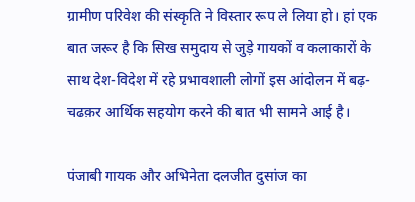ग्रामीण परिवेश की संस्कृति ने विस्तार रूप ले लिया हो। हां एक बात जरूर है कि सिख समुदाय से जुड़े गायकों व कलाकारों के साथ देश-विदेश में रहे प्रभावशाली लोगों इस आंदोलन में बढ़-चढक़र आर्थिक सहयोग करने की बात भी सामने आई है।

पंजाबी गायक और अभिनेता दलजीत दुसांज का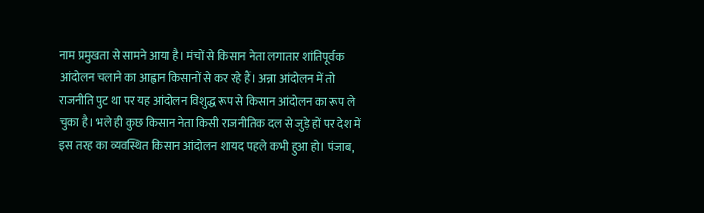नाम प्रमुखता से सामने आया है। मंचों से किसान नेता लगातार शांतिपूर्वक आंदोलन चलाने का आह्वान किसानों से कर रहे हैं। अन्ना आंदोलन में तो राजनीति पुट था पर यह आंदोलन विशुद्ध रूप से किसान आंदोलन का रूप ले चुका है। भले ही कुछ किसान नेता किसी राजनीतिक दल से जुड़े हों पर देश में इस तरह का व्यवस्थित किसान आंदोलन शायद पहले कभी हुआ हो। पंजाब,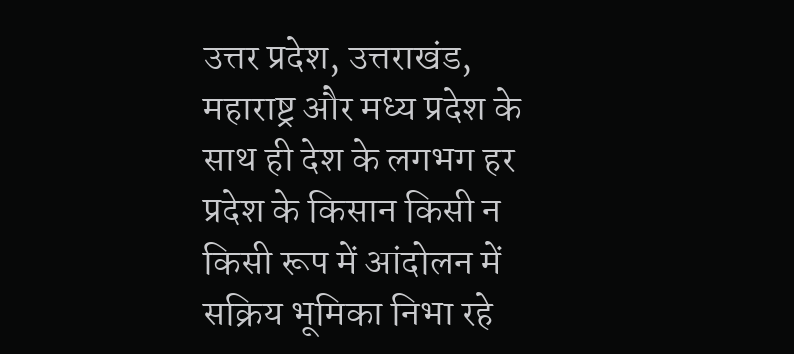उत्तर प्रदेश, उत्तराखंड, महाराष्ट्र और मध्य प्रदेश के साथ ही देश के लगभग हर प्रदेश के किसान किसी न किसी रूप में आंदोलन में सक्रिय भूमिका निभा रहे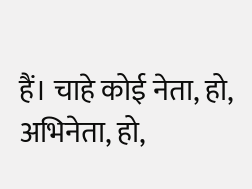हैं। चाहे कोई नेता, हो, अभिनेता, हो,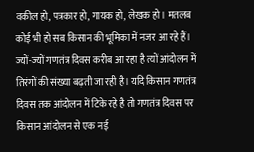वकील हो, पत्रकार हो, गायक हो, लेखक हो। मतलब कोई भी हो सब किसान की भूमिका में नजर आ रहे हैं। ज्यों-ज्यों गणतंत्र दिवस करीब आ रहा है त्यों आंदोलन में तिरंगों की संख्या बढ़ती जा रही है। यदि किसान गणतंत्र दिवस तक आंदोलन में टिके रहे है तो गणतंत्र दिवस पर किसान आंदोलन से एक नई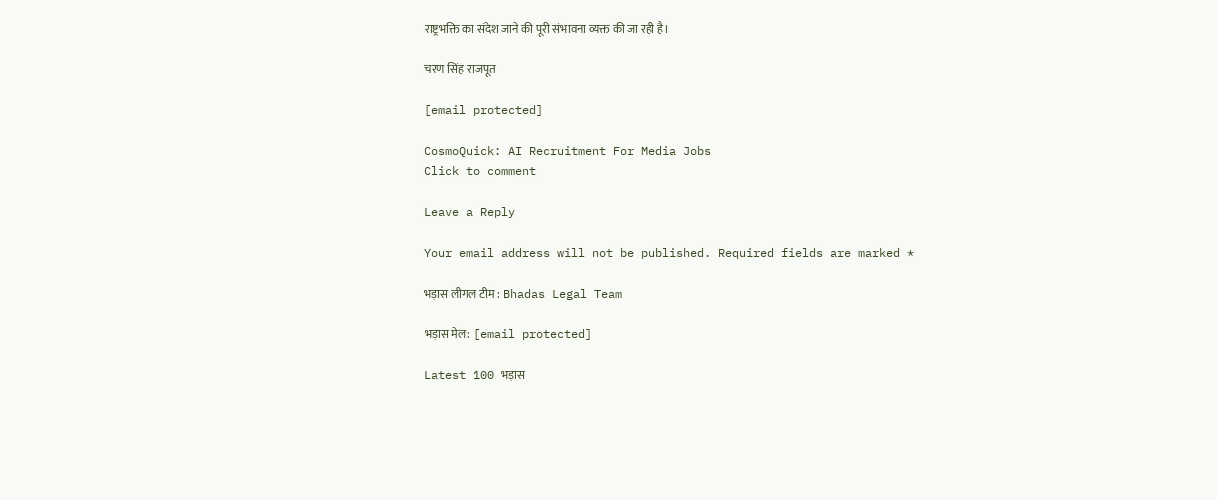राष्ट्रभक्ति का संदेश जाने की पूरी संभावना व्यक्त की जा रही है।

चरण सिंह राजपूत

[email protected]

CosmoQuick: AI Recruitment For Media Jobs
Click to comment

Leave a Reply

Your email address will not be published. Required fields are marked *

भड़ास लीगल टीम : Bhadas Legal Team

भड़ास मेल: [email protected]

Latest 100 भड़ास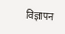विज्ञापन